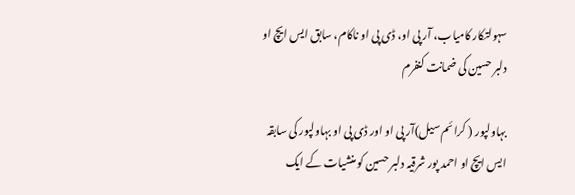سہولتکار کامیاب، آر پی او، ڈی پی او ناکام، سابق ایس ایچ او دلبر حسین کی ضمانت کنفرم

بہاولپور ( کرائم سیل)آر پی او اور ڈی پی او بہاولپور کی سابقہ ایس ایچ او احمد پور شرقیہ دلبر حسین کو منشیات کے ایک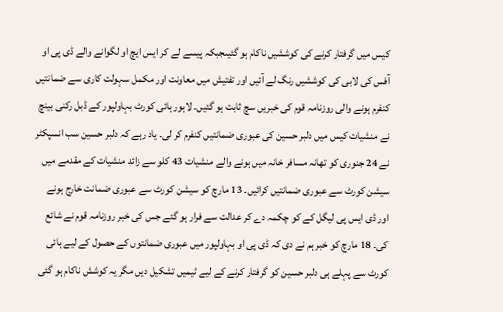کیس میں گرفتار کرنے کی کوششیں ناکام ہو گئیںجبکہ پیسے لے کر ایس ایچ او لگوانے والے ڈی پی او آفس کی لابی کی کوششیں رنگ لے آئیں اور تفتیش میں معاونت اور مکمل سہولت کاری سے ضمانتیں کنفرم ہونے والی روزنامہ قوم کی خبریں سچ ثابت ہو گئیں۔ لاہور ہائی کورٹ بہاولپور کے ڈبل رکنی بینچ نے منشیات کیس میں دلبر حسین کی عبوری ضمانتیں کنفرم کر لی۔ یاد رہے کہ دلبر حسین سب انسپکٹر نے 24 جنوری کو تھانہ مسافر خانہ میں ہونے والے منشیات 43 کلو سے زائد منشیات کے مقدمے میں سیشن کورٹ سے عبوری ضمانتیں کرائیں۔ 13 مارچ کو سیشن کورٹ سے عبوری ضمانت خارج ہونے اور ڈی ایس پی لیگل کے کو چکمہ دے کر عدالت سے فرار ہو گئے جس کی خبر روزنامہ قوم نے شائع کی۔ 18 مارچ کو خبر ہم نے دی کہ ڈی پی او بہاولپور میں عبوری ضمانتوں کے حصول کے لیے ہائی کورٹ سے پہلے ہی دلبر حسین کو گرفتار کرنے کے لیے ٹیمیں تشکیل دیں مگر یہ کوشش ناکام ہو گئی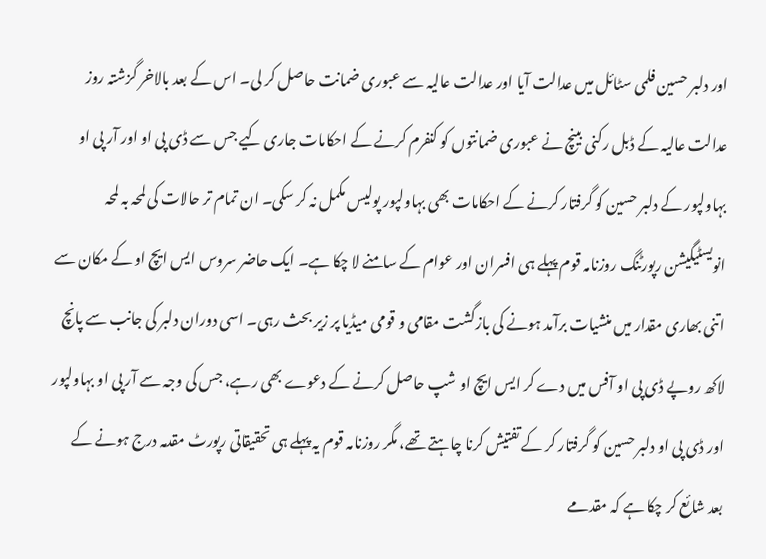اور دلبر حسین فلمی سٹائل میں عدالت آیا اور عدالت عالیہ سے عبوری ضمانت حاصل کر لی۔ اس کے بعد بالاخر گزشتہ روز عدالت عالیہ کے ڈبل رکنی بینچ نے عبوری ضمانتوں کو کنفرم کرنے کے احکامات جاری کیے جس سے ڈی پی او اور آر پی او بہاولپور کے دلبر حسین کو گرفتار کرنے کے احکامات بھی بہاولپور پولیس مکمل نہ کر سکی۔ ان تمام تر حالات کی لمحہ بہ لمحہ انویسٹیگیشن رپورٹنگ روزنامہ قوم پہلے ہی افسران اور عوام کے سامنے لا چکا ہے۔ ایک حاضر سروس ایس ایچ او کے مکان سے اتنی بھاری مقدار میں منشیات برآمد ہونے کی بازگشت مقامی و قومی میڈیا پر زیر بحث رہی۔ اسی دوران دلبر کی جانب سے پانچ لاکھ روپے ڈی پی او آفس میں دے کر ایس ایچ او شپ حاصل کرنے کے دعوے بھی رہے، جس کی وجہ سے آر پی او بہاولپور اور ڈی پی او دلبر حسین کو گرفتار کر کے تفتیش کرنا چاہتے تھے، مگر روزنامہ قوم یہ پہلے ہی تحقیقاتی رپورٹ مقدمہ درج ہونے کے بعد شائع کر چکا ہے کہ مقدمے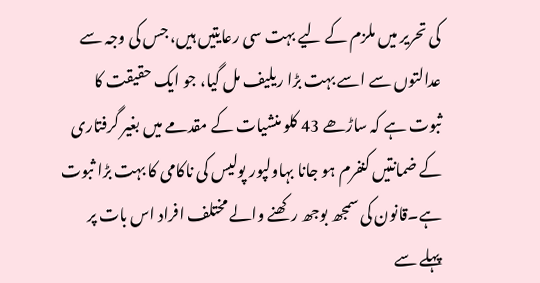کی تحریر میں ملزم کے لیے بہت سی رعایتیں ہیں، جس کی وجہ سے عدالتوں سے اسے بہت بڑا ریلیف مل گیا، جو ایک حقیقت کا ثبوت ہے کہ ساڑھے 43 کلو منشیات کے مقدمے میں بغیر گرفتاری کے ضمانتیں کنفرم ہو جانا بہاولپور پولیس کی ناکامی کا بہت بڑا ثبوت ہے۔قانون کی سمجھ بوجھ رکھنے والے مختلف افراد اس بات پر پہلے سے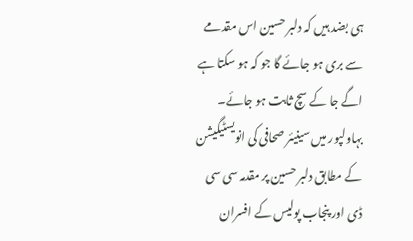ہی بضد ہیں کہ دلبر حسین اس مقدمے سے بری ہو جائے گا جو کہ ہو سکتا ہے اگے جا کے سچ ثابت ہو جائے۔ بہاولپور میں سینیئر صحافی کی انویسٹیگیشن کے مطابق دلبر حسین پر مقدمہ سی سی ڈی اور پنجاب پولیس کے افسران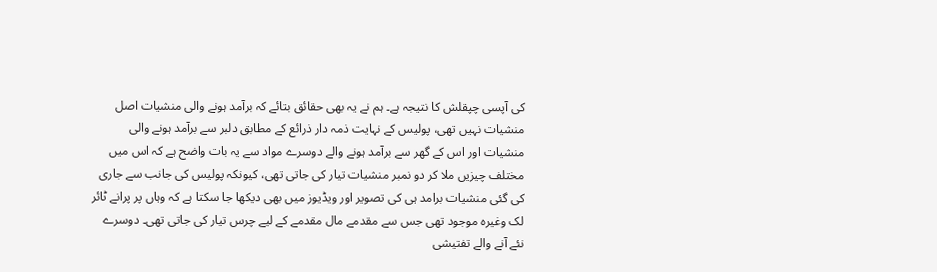کی آپسی چپقلش کا نتیجہ ہے۔ ہم نے یہ بھی حقائق بتائے کہ برآمد ہونے والی منشیات اصل منشیات نہیں تھی، پولیس کے نہایت ذمہ دار ذرائع کے مطابق دلبر سے برآمد ہونے والی منشیات اور اس کے گھر سے برآمد ہونے والے دوسرے مواد سے یہ بات واضح ہے کہ اس میں مختلف چیزیں ملا کر دو نمبر منشیات تیار کی جاتی تھی، کیونکہ پولیس کی جانب سے جاری کی گئی منشیات برامد ہی کی تصویر اور ویڈیوز میں بھی دیکھا جا سکتا ہے کہ وہاں پر پرانے ٹائر لک وغیرہ موجود تھی جس سے مقدمے مال مقدمے کے لیے چرس تیار کی جاتی تھی۔ دوسرے نئے آنے والے تفتیشی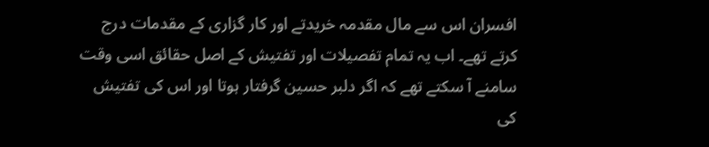افسران اس سے مال مقدمہ خریدتے اور کار گزاری کے مقدمات درج کرتے تھے۔ اب یہ تمام تفصیلات اور تفتیش کے اصل حقائق اسی وقت سامنے آ سکتے تھے کہ اگر دلبر حسین گرفتار ہوتا اور اس کی تفتیش کی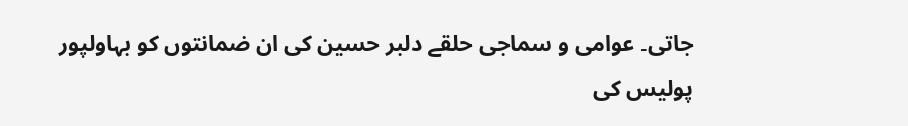جاتی۔ عوامی و سماجی حلقے دلبر حسین کی ان ضمانتوں کو بہاولپور پولیس کی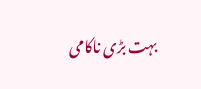بہت بڑی ناکامی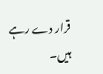قرار دے رہے ہیں۔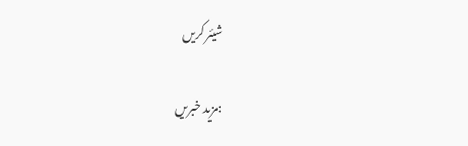شیئر کریں

:مزید خبریں